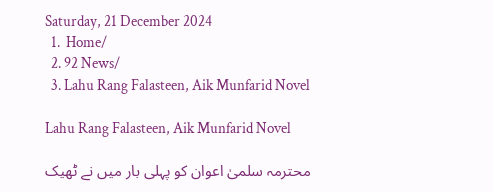Saturday, 21 December 2024
  1.  Home/
  2. 92 News/
  3. Lahu Rang Falasteen, Aik Munfarid Novel

Lahu Rang Falasteen, Aik Munfarid Novel

محترمہ سلمیٰ اعوان کو پہلی بار میں نے ٹھیک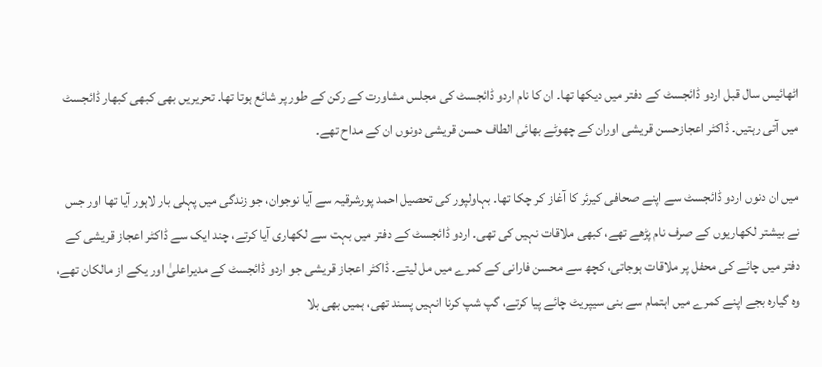اٹھائیس سال قبل اردو ڈائجسٹ کے دفتر میں دیکھا تھا۔ ان کا نام اردو ڈائجسٹ کی مجلس مشاورت کے رکن کے طور پر شائع ہوتا تھا۔ تحریریں بھی کبھی کبھار ڈائجسٹ میں آتی رہتیں۔ ڈاکٹر اعجازحسن قریشی اوران کے چھوٹے بھائی الطاف حسن قریشی دونوں ان کے مداح تھے۔

میں ان دنوں اردو ڈائجسٹ سے اپنے صحافی کیرئر کا آغاز کر چکا تھا۔ بہاولپور کی تحصیل احمد پورشرقیہ سے آیا نوجوان، جو زندگی میں پہلی بار لاہور آیا تھا اور جس نے بیشتر لکھاریوں کے صرف نام پڑھے تھے، کبھی ملاقات نہیں کی تھی۔ اردو ڈائجسٹ کے دفتر میں بہت سے لکھاری آیا کرتے، چند ایک سے ڈاکٹر اعجاز قریشی کے دفتر میں چائے کی محفل پر ملاقات ہوجاتی، کچھ سے محسن فارانی کے کمرے میں مل لیتے۔ ڈاکٹر اعجاز قریشی جو اردو ڈائجسٹ کے مدیراعلیٰ اور یکے از مالکان تھے، وہ گیارہ بجے اپنے کمرے میں اہتمام سے بنی سیپریٹ چائے پیا کرتے، گپ شپ کرنا انہیں پسند تھی، ہمیں بھی بلا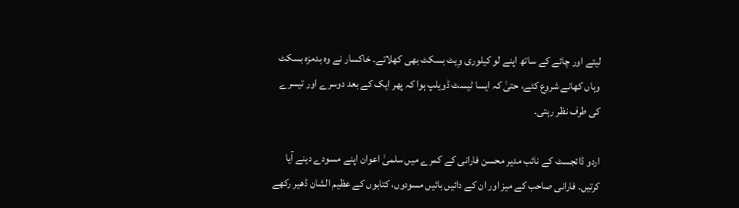لیتے اور چائے کے ساتھ اپنے لو کیلوری وِیٹ بسکٹ بھی کھلاتے۔ خاکسار نے وہ بدمزہ بسکٹ وہاں کھانے شروع کئے، حتیٰ کہ ایسا ٹیسٹ ڈویلپ ہوا کہ پھر ایک کے بعد دوسرے اور تیسرے کی طرف نظر رہتی۔

اردو ڈائجسٹ کے نائب مدیر محسن فارانی کے کمرے میں سلمیٰ اعوان اپنے مسودے دینے آیا کرتیں۔ فارانی صاحب کے میز اور ان کے دائیں بائیں مسودوں، کتابوں کے عظیم الشان ڈھیر رکھے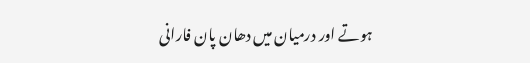ہوتے اور درمیان میں دھان پان فارانی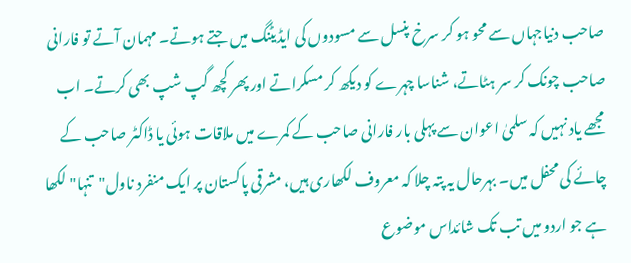صاحب دنیاجہاں سے محو ہو کر سرخ پنسل سے مسودوں کی ایڈیٹنگ میں جتے ہوتے۔ مہمان آتے تو فارانی صاحب چونک کر سر ہٹاتے، شناسا چہرے کو دیکھ کر مسکراتے اور پھر کچھ گپ شپ بھی کرتے۔ اب مجھے یاد نہیں کہ سلمیٰ اعوان سے پہلی بار فارانی صاحب کے کمرے میں ملاقات ہوئی یا ڈاکٹر صاحب کے چائے کی محفل میں۔ بہرحال یہ پتہ چلا کہ معروف لکھاری ہیں، مشرقی پاکستان پر ایک منفرد ناول"تنہا" لکھا ہے جو اردو میں تب تک شائداس موضوع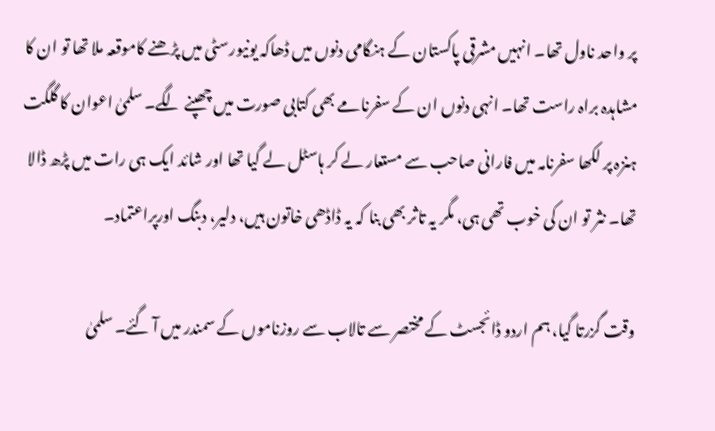پر واحد ناول تھا۔ انہیں مشرقی پاکستان کے ہنگامی دنوں میں ڈھاکہ یونیورسٹی میں پڑھنے کاموقعہ ملا تھا تو ان کا مشاہدہ براہ راست تھا۔ انہی دنوں ان کے سفرنامے بھی کتابی صورت میں چھپنے لگے۔ سلمیٰ اعوان کا گلگت ہنزہ پر لکھا سفرنامہ میں فارانی صاحب سے مستعار لے کر ہاسٹل لے گیا تھا اور شائد ایک ہی رات میں پڑھ ڈالا تھا۔ نثر تو ان کی خوب تھی ہی، مگر یہ تاثر بھی بنا کہ یہ ڈاڈھی خاتون ہیں، دلیر، دبنگ اورپراعتماد۔

وقت گزرتا گیا، ہم اردو ڈائجسٹ کے مختصر سے تالاب سے روزناموں کے سمندر میں آ گئے۔ سلمیٰ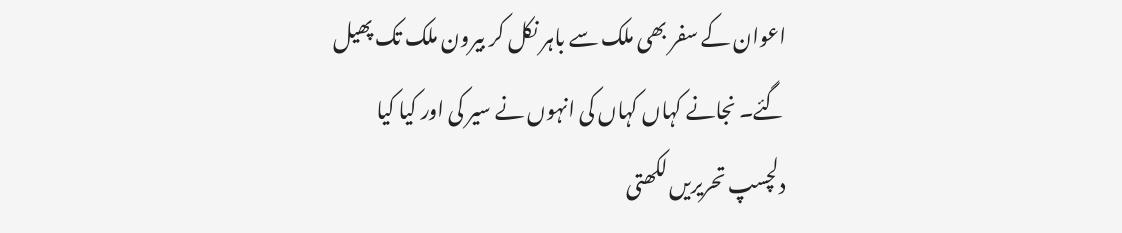اعوان کے سفر بھی ملک سے باہر نکل کر بیرون ملک تک پھیل گئے۔ نجانے کہاں کہاں کی انہوں نے سیر کی اور کیا کیا دلچسپ تحریریں لکھتی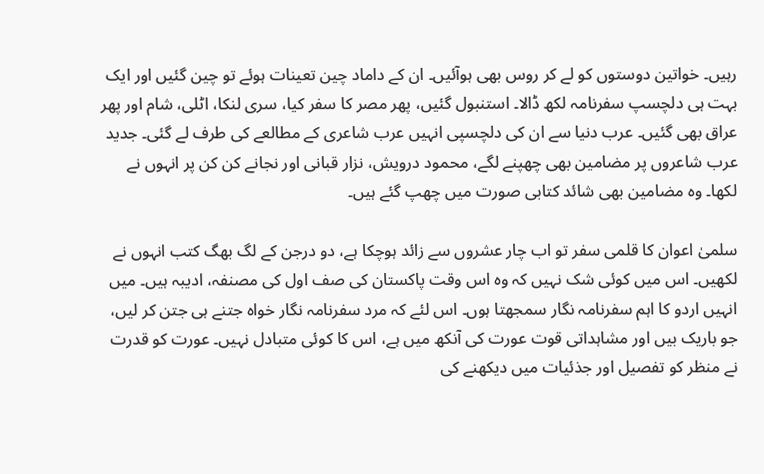رہیں۔ خواتین دوستوں کو لے کر روس بھی ہوآئیں۔ ان کے داماد چین تعینات ہوئے تو چین گئیں اور ایک بہت ہی دلچسپ سفرنامہ لکھ ڈالا۔ استنبول گئیں، پھر مصر کا سفر کیا، سری لنکا، اٹلی، شام اور پھر عراق بھی گئیں۔ عرب دنیا سے ان کی دلچسپی انہیں عرب شاعری کے مطالعے کی طرف لے گئی۔ جدید عرب شاعروں پر مضامین بھی چھپنے لگے، محمود درویش، نزار قبانی اور نجانے کن کن پر انہوں نے لکھا۔ وہ مضامین بھی شائد کتابی صورت میں چھپ گئے ہیں۔

سلمیٰ اعوان کا قلمی سفر تو اب چار عشروں سے زائد ہوچکا ہے، دو درجن کے لگ بھگ کتب انہوں نے لکھیں۔ اس میں کوئی شک نہیں کہ وہ اس وقت پاکستان کی صف اول کی مصنفہ، ادیبہ ہیں۔ میں انہیں اردو کا اہم سفرنامہ نگار سمجھتا ہوں۔ اس لئے کہ مرد سفرنامہ نگار خواہ جتنے ہی جتن کر لیں، جو باریک بیں اور مشاہداتی قوت عورت کی آنکھ میں ہے، اس کا کوئی متبادل نہیں۔ عورت کو قدرت نے منظر کو تفصیل اور جذئیات میں دیکھنے کی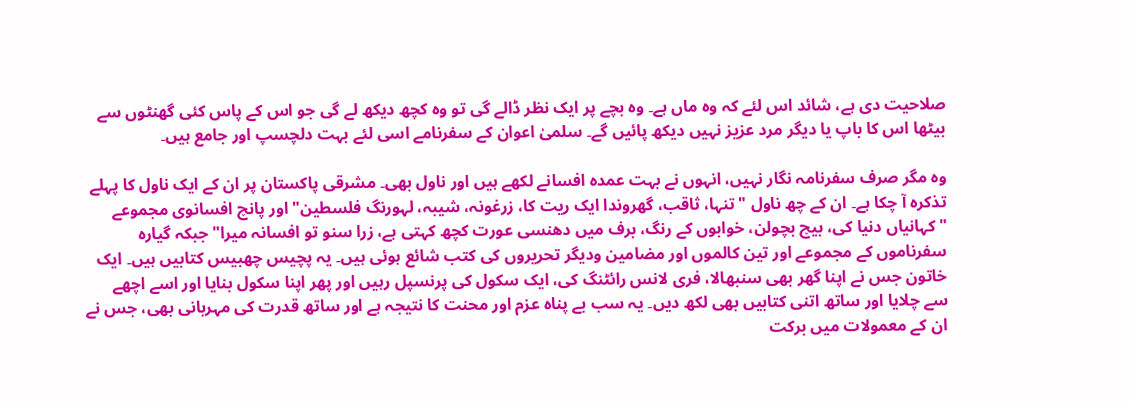صلاحیت دی ہے، شائد اس لئے کہ وہ ماں ہے۔ وہ بچے پر ایک نظر ڈالے گی تو وہ کچھ دیکھ لے گی جو اس کے پاس کئی گھنٹوں سے بیٹھا اس کا باپ یا دیگر مرد عزیز نہیں دیکھ پائیں گے۔ سلمیٰ اعوان کے سفرنامے اسی لئے بہت دلچسپ اور جامع ہیں۔

وہ مگر صرف سفرنامہ نگار نہیں، انہوں نے بہت عمدہ افسانے لکھے ہیں اور ناول بھی۔ مشرقی پاکستان پر ان کے ایک ناول کا پہلے تذکرہ آ چکا ہے۔ ان کے چھ ناول "تنہا، ثاقب، گھروندا ایک ریت کا، زرغونہ، شیبہ، لہورنگ فلسطین"اور پانچ افسانوی مجموعے "کہانیاں دنیا کی، بیچ بچولن، خوابوں کے رنگ، برف میں دھنسی عورت کچھ کہتی ہے، زرا سنو تو افسانہ میرا"جبکہ گیارہ سفرناموں کے مجموعے اور تین کالموں اور مضامین ودیگر تحریروں کی کتب شائع ہوئی ہیں۔ یہ پچیس چھبیس کتابیں ہیں۔ ایک خاتون جس نے اپنا گھر بھی سنبھالا، فری لانس رائٹنگ کی، ایک سکول کی پرنسپل رہیں اور پھر اپنا سکول بنایا اور اسے اچھے سے چلایا اور ساتھ اتنی کتابیں بھی لکھ دیں۔ یہ سب بے پناہ عزم اور محنت کا نتیجہ ہے اور ساتھ قدرت کی مہربانی بھی، جس نے ان کے معمولات میں برکت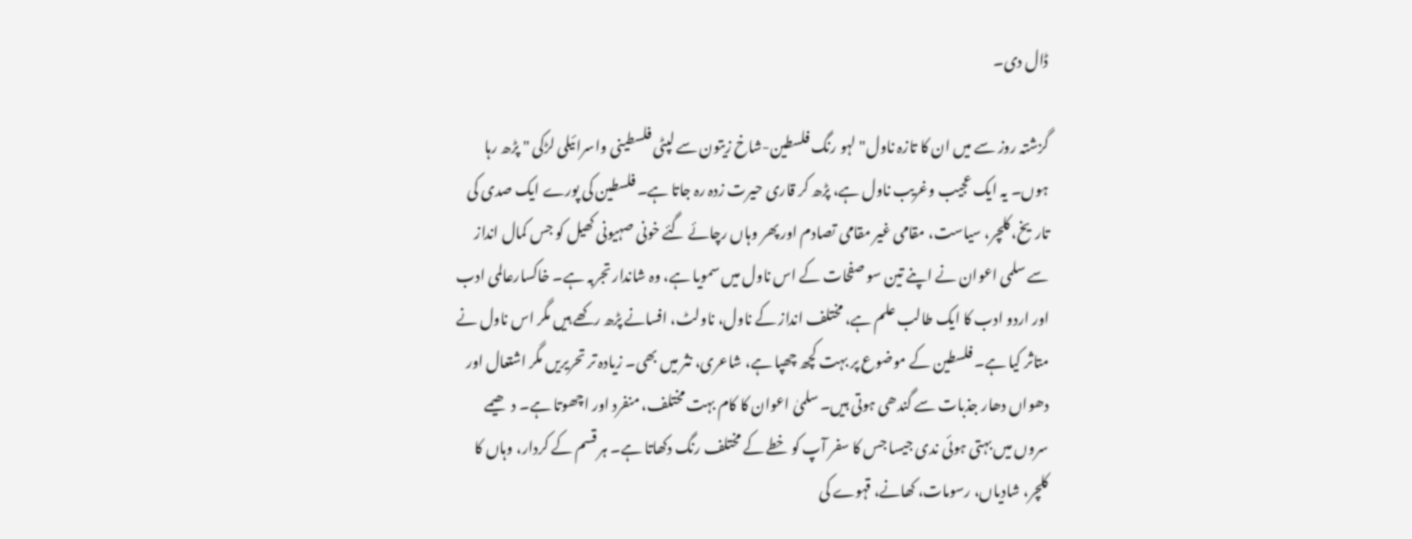ڈال دی۔

گزشتہ روز سے میں ان کا تازہ ناول" لہو رنگ فلسطین-شاخ زیتون سے لپٹی فلسطینی واسرائیلی لڑکی " پڑھ رہا ہوں۔ یہ ایک عجیب وغریب ناول ہے، پڑھ کر قاری حیرت زدہ رہ جاتا ہے۔ فلسطین کی پورے ایک صدی کی تاریخ، کلچر، سیاست، مقامی غیر مقامی تصادم اور پھر وہاں رچائے گئے خونی صہیونی کھیل کو جس کمال انداز سے سلمی اعوان نے اپنے تین سو صفحات کے اس ناول میں سمویا ہے، وہ شاندار تجربہ ہے۔ خاکسارعالمی ادب اور اردو ادب کا ایک طالب علم ہے، مختلف انداز کے ناول، ناولٹ، افسانے پڑھ رکھے ہیں مگر اس ناول نے متاثر کیا ہے۔ فلسطین کے موضوع پر بہت کچھ چھپا ہے، شاعری، نثر میں بھی۔ زیادہ تر تحریریں مگر اشتعال اور دھواں دھار جذبات سے گندھی ہوتی ہیں۔ سلمیٰ اعوان کا کام بہت مختلف، منفرد اور اچھوتا ہے۔ دھیمے سروں میں بہتی ہوئی ندی جیسا جس کا سفر آپ کو خطے کے مختلف رنگ دکھاتا ہے۔ ہر قسم کے کردار، وہاں کا کلچر، شادیاں، رسومات، کھانے، قہوے کی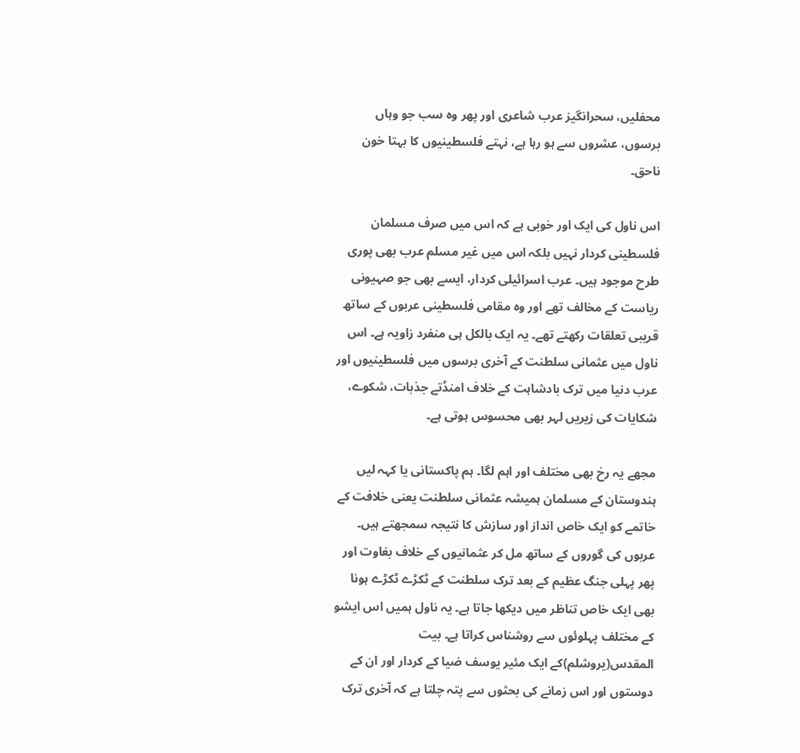محفلیں، سحرانگیز عرب شاعری اور پھر وہ سب جو وہاں برسوں، عشروں سے ہو رہا ہے، نہتے فلسطینیوں کا بہتا خون ناحق۔

اس ناول کی ایک اور خوبی ہے کہ اس میں صرف مسلمان فلسطینی کردار نہیں بلکہ اس میں غیر مسلم عرب بھی پوری طرح موجود ہیں۔ عرب اسرائیلی کردار، ایسے بھی جو صہیونی ریاست کے مخالف تھے اور وہ مقامی فلسطینی عربوں کے ساتھ قریبی تعلقات رکھتے تھے۔ یہ ایک بالکل ہی منفرد زاویہ ہے۔ اس ناول میں عثمانی سلطنت کے آخری برسوں میں فلسطینیوں اور عرب دنیا میں ترک بادشاہت کے خلاف امنڈتے جذبات، شکوے، شکایات کی زیریں لہر بھی محسوس ہوتی ہے۔

مجھے یہ رخ بھی مختلف اور اہم لگا۔ ہم پاکستانی یا کہہ لیں ہندوستان کے مسلمان ہمیشہ عثمانی سلطنت یعنی خلافت کے خاتمے کو ایک خاص انداز اور سازش کا نتیجہ سمجھتے ہیں۔ عربوں کی گوروں کے ساتھ مل کر عثمانیوں کے خلاف بغاوت اور پھر پہلی جنگ عظیم کے بعد ترک سلطنت کے ٹکڑے ٹکڑے ہونا بھی ایک خاص تناظر میں دیکھا جاتا ہے۔ یہ ناول ہمیں اس ایشو کے مختلف پہلوئوں سے روشناس کراتا ہے۔ بیت المقدس(یروشلم)کے ایک مئیر یوسف ضیا کے کردار اور ان کے دوستوں اور اس زمانے کی بحثوں سے پتہ چلتا ہے کہ آخری ترک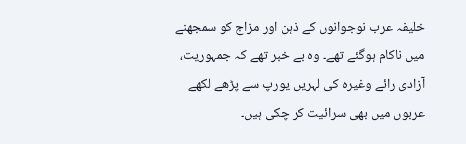خلیفہ عرب نوجوانوں کے ذہن اور مزاج کو سمجھنے میں ناکام ہوگئے تھے۔ وہ بے خبر تھے کہ جمہوریت، آزادی رائے وغیرہ کی لہریں یورپ سے پڑھے لکھے عربوں میں بھی سرائیت کر چکی ہیں۔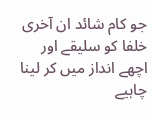جو کام شائد ان آخری خلفا کو سلیقے اور اچھے انداز میں کر لینا چاہیے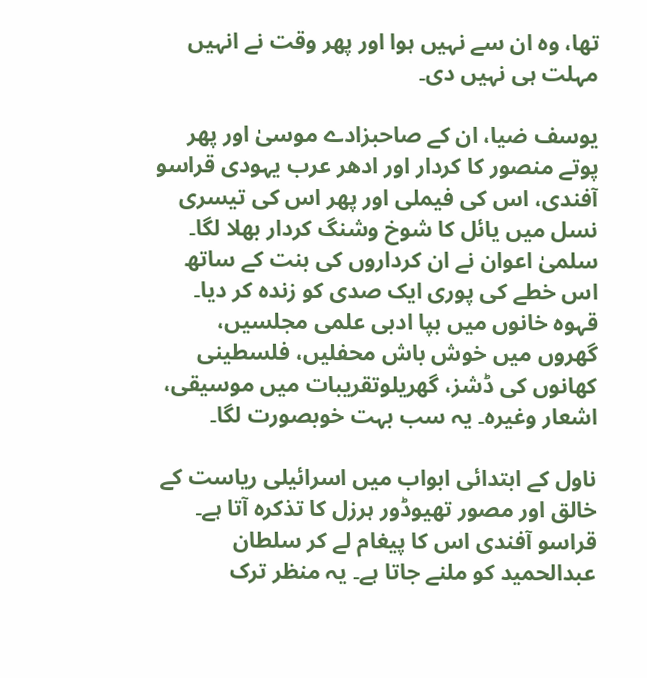تھا، وہ ان سے نہیں ہوا اور پھر وقت نے انہیں مہلت ہی نہیں دی۔

یوسف ضیا، ان کے صاحبزادے موسیٰ اور پھر پوتے منصور کا کردار اور ادھر عرب یہودی قراسو آفندی، اس کی فیملی اور پھر اس کی تیسری نسل میں یائل کا شوخ وشنگ کردار بھلا لگا۔ سلمیٰ اعوان نے ان کرداروں کی بنت کے ساتھ اس خطے کی پوری ایک صدی کو زندہ کر دیا۔ قہوہ خانوں میں بپا ادبی علمی مجلسیں، گھروں میں خوش باش محفلیں، فلسطینی کھانوں کی ڈشز، گھریلوتقریبات میں موسیقی، اشعار وغیرہ۔ یہ سب بہت خوبصورت لگا۔

ناول کے ابتدائی ابواب میں اسرائیلی ریاست کے خالق اور مصور تھیوڈور ہرزل کا تذکرہ آتا ہے۔ قراسو آفندی اس کا پیغام لے کر سلطان عبدالحمید کو ملنے جاتا ہے۔ یہ منظر ترک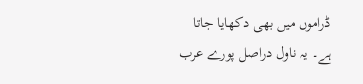ڈراموں میں بھی دکھایا جاتا ہے۔ یہ ناول دراصل پورے عرب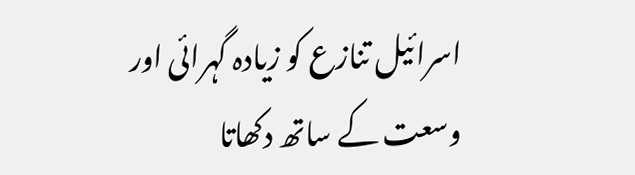اسرائیل تنازع کو زیادہ گہرائی اور وسعت کے ساتھ دکھاتا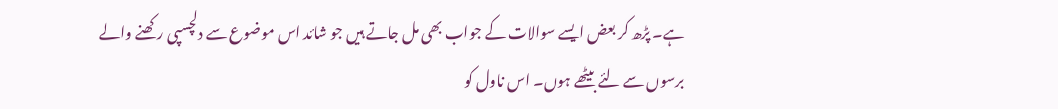ہے۔ پڑھ کر بعض ایسے سوالات کے جواب بھی مل جاتے ہیں جو شائد اس موضوع سے دلچسپی رکھنے والے برسوں سے لئے بیٹھے ہوں۔ اس ناول کو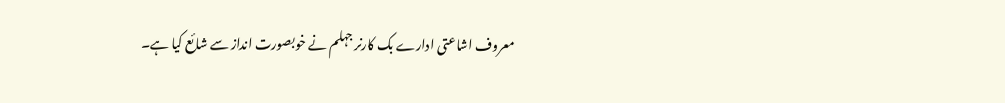معروف اشاعتی ادارے بک کارنر جہلم نے خوبصورت انداز سے شائع کیا ہے۔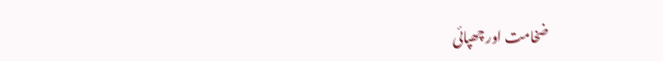ضخامت اور چھپائی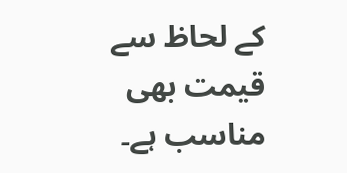کے لحاظ سے قیمت بھی مناسب ہے۔